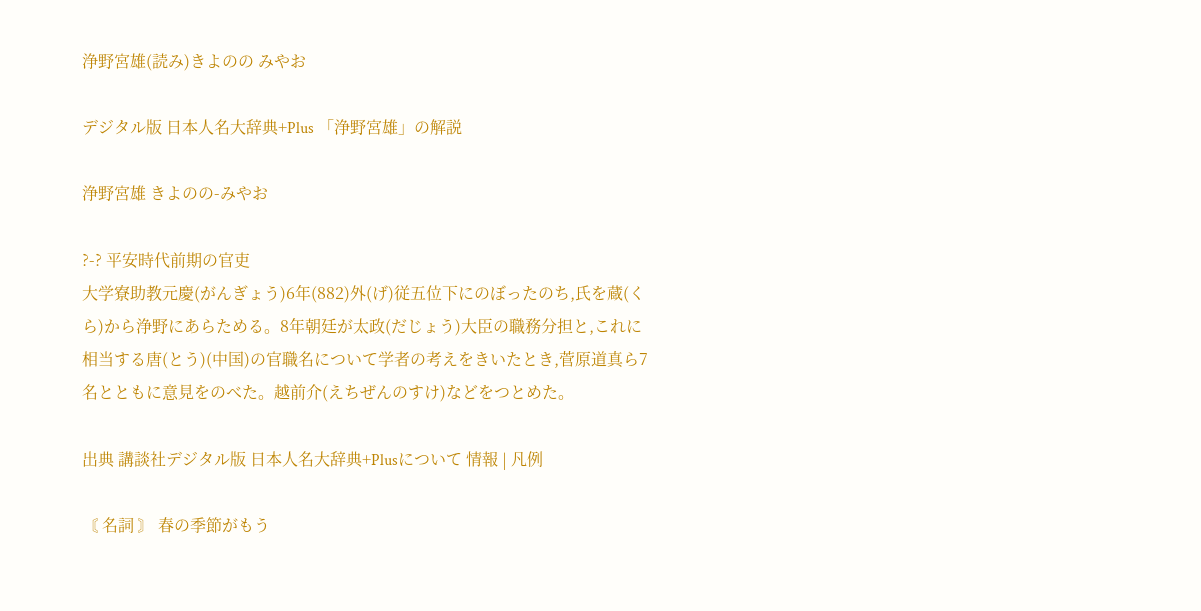浄野宮雄(読み)きよのの みやお

デジタル版 日本人名大辞典+Plus 「浄野宮雄」の解説

浄野宮雄 きよのの-みやお

?-? 平安時代前期の官吏
大学寮助教元慶(がんぎょう)6年(882)外(げ)従五位下にのぼったのち,氏を蔵(くら)から浄野にあらためる。8年朝廷が太政(だじょう)大臣の職務分担と,これに相当する唐(とう)(中国)の官職名について学者の考えをきいたとき,菅原道真ら7名とともに意見をのべた。越前介(えちぜんのすけ)などをつとめた。

出典 講談社デジタル版 日本人名大辞典+Plusについて 情報 | 凡例

〘 名詞 〙 春の季節がもう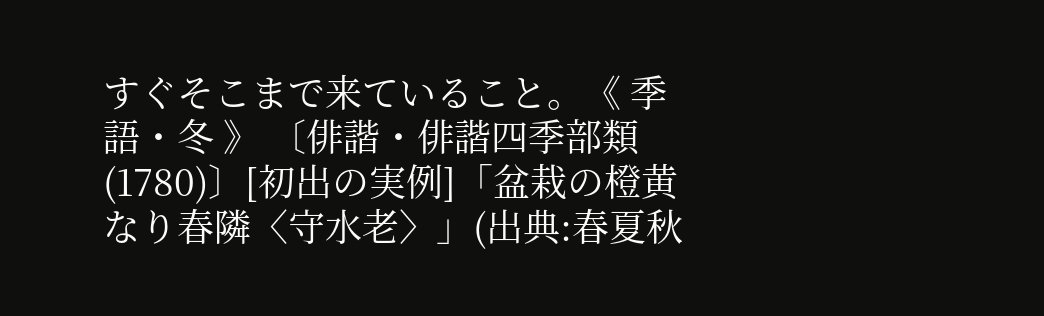すぐそこまで来ていること。《 季語・冬 》 〔俳諧・俳諧四季部類(1780)〕[初出の実例]「盆栽の橙黄なり春隣〈守水老〉」(出典:春夏秋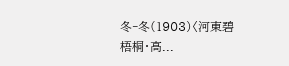冬‐冬(1903)〈河東碧梧桐・高...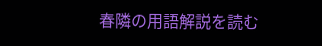春隣の用語解説を読む